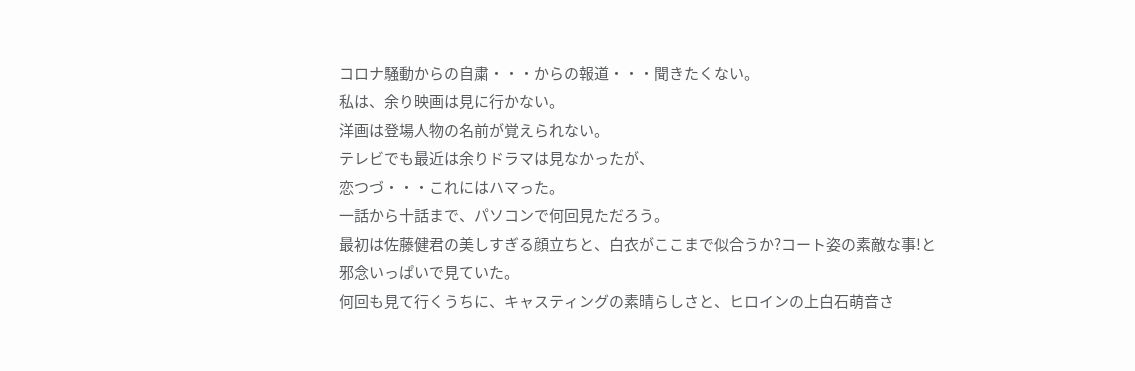コロナ騒動からの自粛・・・からの報道・・・聞きたくない。
私は、余り映画は見に行かない。
洋画は登場人物の名前が覚えられない。
テレビでも最近は余りドラマは見なかったが、
恋つづ・・・これにはハマった。
一話から十話まで、パソコンで何回見ただろう。
最初は佐藤健君の美しすぎる顔立ちと、白衣がここまで似合うか?コート姿の素敵な事!と
邪念いっぱいで見ていた。
何回も見て行くうちに、キャスティングの素晴らしさと、ヒロインの上白石萌音さ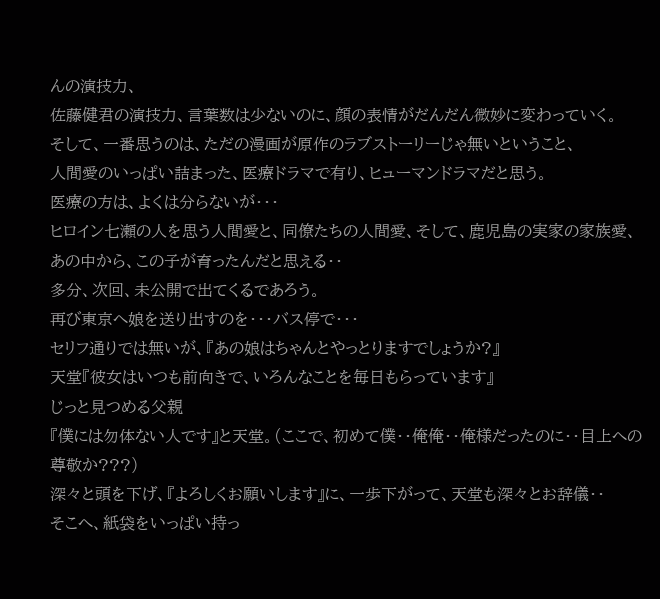んの演技力、
佐藤健君の演技力、言葉数は少ないのに、顔の表情がだんだん微妙に変わっていく。
そして、一番思うのは、ただの漫画が原作のラブストーリーじゃ無いということ、
人間愛のいっぱい詰まった、医療ドラマで有り、ヒューマンドラマだと思う。
医療の方は、よくは分らないが・・・
ヒロイン七瀬の人を思う人間愛と、同僚たちの人間愛、そして、鹿児島の実家の家族愛、
あの中から、この子が育ったんだと思える・・
多分、次回、未公開で出てくるであろう。
再び東京へ娘を送り出すのを・・・バス停で・・・
セリフ通りでは無いが、『あの娘はちゃんとやっとりますでしょうか?』
天堂『彼女はいつも前向きで、いろんなことを毎日もらっています』
じっと見つめる父親
『僕には勿体ない人です』と天堂。(ここで、初めて僕・・俺俺・・俺様だったのに・・目上への
尊敬か???)
深々と頭を下げ、『よろしくお願いします』に、一歩下がって、天堂も深々とお辞儀・・
そこへ、紙袋をいっぱい持っ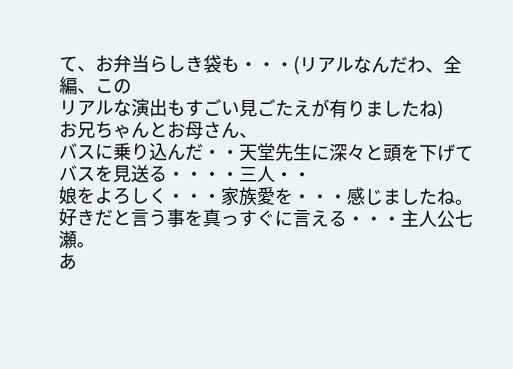て、お弁当らしき袋も・・・(リアルなんだわ、全編、この
リアルな演出もすごい見ごたえが有りましたね)
お兄ちゃんとお母さん、
バスに乗り込んだ・・天堂先生に深々と頭を下げてバスを見送る・・・・三人・・
娘をよろしく・・・家族愛を・・・感じましたね。
好きだと言う事を真っすぐに言える・・・主人公七瀬。
あ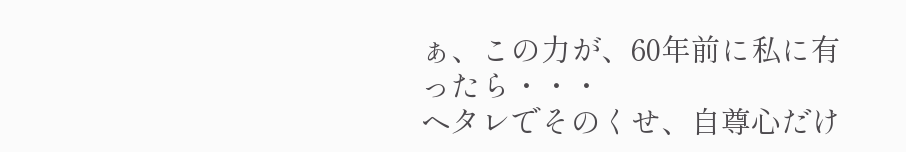ぁ、この力が、60年前に私に有ったら・・・
ヘタレでそのくせ、自尊心だけ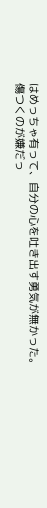はめっちゃ有って、自分の心を吐き出す勇気が無かった。
傷つくのが嫌だっ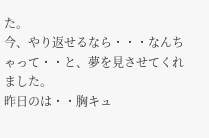た。
今、やり返せるなら・・・なんちゃって・・と、夢を見させてくれました。
昨日のは・・胸キュ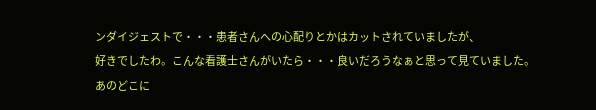ンダイジェストで・・・患者さんへの心配りとかはカットされていましたが、
好きでしたわ。こんな看護士さんがいたら・・・良いだろうなぁと思って見ていました。
あのどこに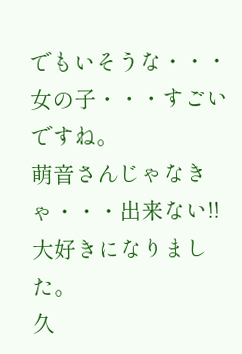でもいそうな・・・女の子・・・すごいですね。
萌音さんじゃなきゃ・・・出来ない!!大好きになりました。
久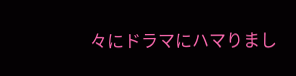々にドラマにハマりまし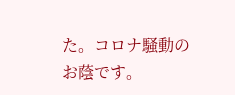た。コロナ騒動のお蔭です。